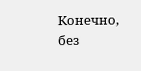Конечно, без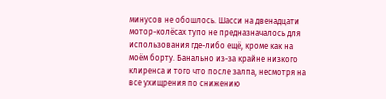минусов не обошлось. Шасси на двенадцати мотор-колёсах тупо не предназначалось для использования где-либо ещё, кроме как на моём борту. Банально из-за крайне низкого клиренса и того что после залпа, несмотря на все ухищрения по снижению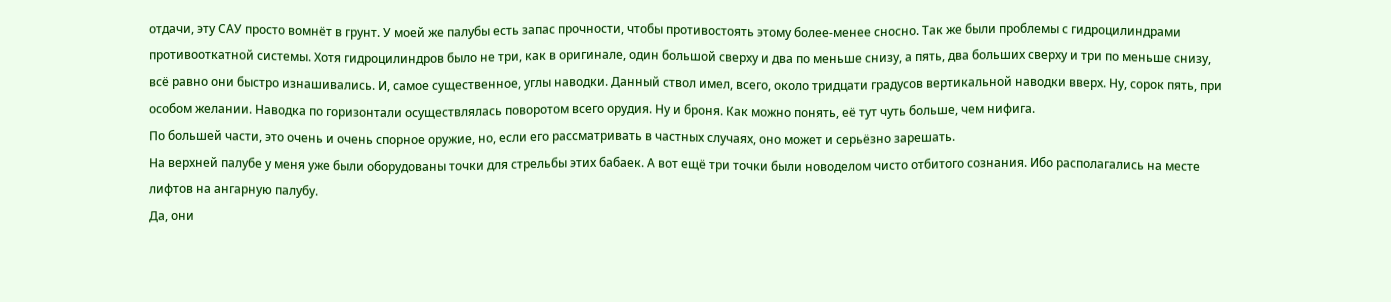отдачи, эту САУ просто вомнёт в грунт. У моей же палубы есть запас прочности, чтобы противостоять этому более-менее сносно. Так же были проблемы с гидроцилиндрами противооткатной системы. Хотя гидроцилиндров было не три, как в оригинале, один большой сверху и два по меньше снизу, а пять, два больших сверху и три по меньше снизу, всё равно они быстро изнашивались. И, самое существенное, углы наводки. Данный ствол имел, всего, около тридцати градусов вертикальной наводки вверх. Ну, сорок пять, при особом желании. Наводка по горизонтали осуществлялась поворотом всего орудия. Ну и броня. Как можно понять, её тут чуть больше, чем нифига.
По большей части, это очень и очень спорное оружие, но, если его рассматривать в частных случаях, оно может и серьёзно зарешать.
На верхней палубе у меня уже были оборудованы точки для стрельбы этих бабаек. А вот ещё три точки были новоделом чисто отбитого сознания. Ибо располагались на месте лифтов на ангарную палубу.
Да, они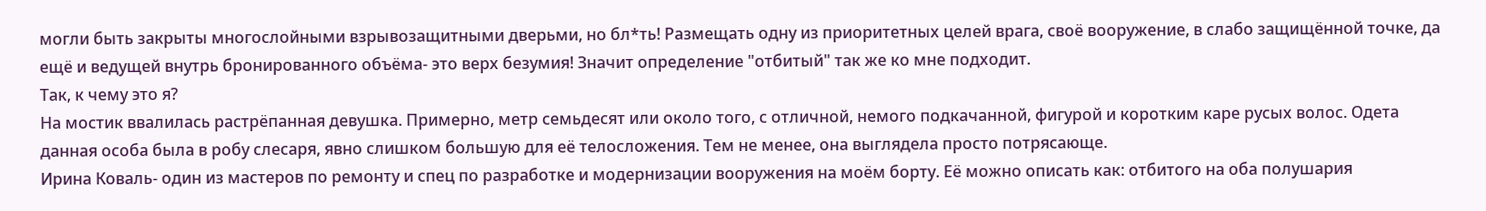могли быть закрыты многослойными взрывозащитными дверьми, но бл*ть! Размещать одну из приоритетных целей врага, своё вооружение, в слабо защищённой точке, да ещё и ведущей внутрь бронированного объёма- это верх безумия! Значит определение "отбитый" так же ко мне подходит.
Так, к чему это я?
На мостик ввалилась растрёпанная девушка. Примерно, метр семьдесят или около того, с отличной, немого подкачанной, фигурой и коротким каре русых волос. Одета данная особа была в робу слесаря, явно слишком большую для её телосложения. Тем не менее, она выглядела просто потрясающе.
Ирина Коваль- один из мастеров по ремонту и спец по разработке и модернизации вооружения на моём борту. Её можно описать как: отбитого на оба полушария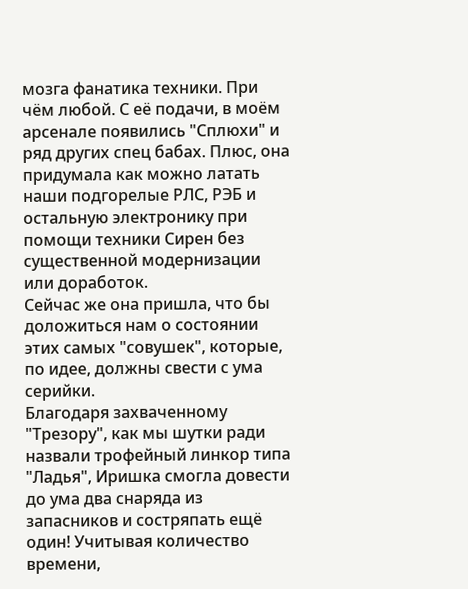мозга фанатика техники. При чём любой. С её подачи, в моём арсенале появились "Сплюхи" и ряд других спец бабах. Плюс, она придумала как можно латать наши подгорелые РЛС, РЭБ и остальную электронику при помощи техники Сирен без существенной модернизации или доработок.
Сейчас же она пришла, что бы доложиться нам о состоянии этих самых "совушек", которые, по идее, должны свести с ума серийки.
Благодаря захваченному "Трезору", как мы шутки ради назвали трофейный линкор типа "Ладья", Иришка смогла довести до ума два снаряда из запасников и состряпать ещё один! Учитывая количество времени,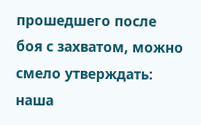прошедшего после боя с захватом, можно смело утверждать: наша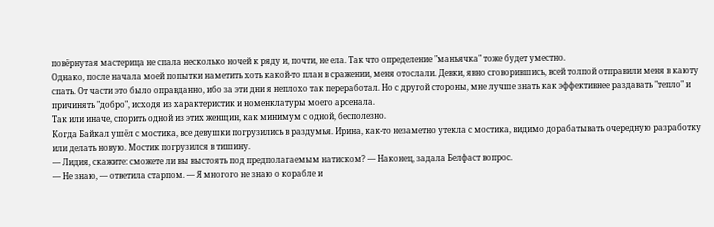повёрнутая мастерица не спала несколько ночей к ряду и, почти, не ела. Так что определение "маньячка" тоже будет уместно.
Однако, после начала моей попытки наметить хоть какой-то план в сражении, меня отослали. Девки, явно сговорившись, всей толпой отправили меня в каюту спать. От части это было оправданно, ибо за эти дни я неплохо так переработал. Но с другой стороны, мне лучше знать как эффективнее раздавать "тепло" и причинять "добро", исходя из характеристик и номенклатуры моего арсенала.
Так или иначе, спорить одной из этих женщин, как минимум с одной, бесполезно.
Когда Байкал ушёл с мостика, все девушки погрузились в раздумья. Ирина, как-то незаметно утекла с мостика, видимо дорабатывать очередную разработку или делать новую. Мостик погрузился в тишину.
— Лидия, скажите: сможете ли вы выстоять под предполагаемым натиском? — Наконец, задала Белфаст вопрос.
— Не знаю, — ответила старпом. — Я многого не знаю о корабле и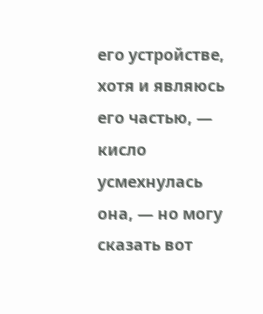его устройстве, хотя и являюсь его частью, — кисло усмехнулась она, — но могу сказать вот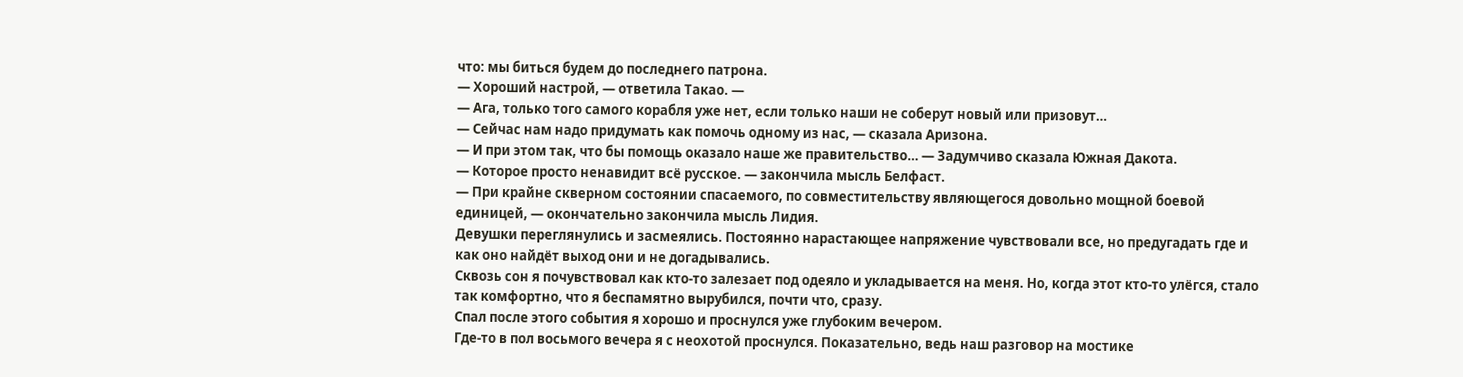что: мы биться будем до последнего патрона.
— Хороший настрой, — ответила Такао. —
— Ага, только того самого корабля уже нет, если только наши не соберут новый или призовут…
— Сейчас нам надо придумать как помочь одному из нас, — сказала Аризона.
— И при этом так, что бы помощь оказало наше же правительство… — Задумчиво сказала Южная Дакота.
— Которое просто ненавидит всё русское. — закончила мысль Белфаст.
— При крайне скверном состоянии спасаемого, по совместительству являющегося довольно мощной боевой единицей, — окончательно закончила мысль Лидия.
Девушки переглянулись и засмеялись. Постоянно нарастающее напряжение чувствовали все, но предугадать где и как оно найдёт выход они и не догадывались.
Сквозь сон я почувствовал как кто-то залезает под одеяло и укладывается на меня. Но, когда этот кто-то улёгся, стало так комфортно, что я беспамятно вырубился, почти что, сразу.
Спал после этого события я хорошо и проснулся уже глубоким вечером.
Где-то в пол восьмого вечера я с неохотой проснулся. Показательно, ведь наш разговор на мостике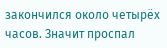закончился около четырёх часов. Значит проспал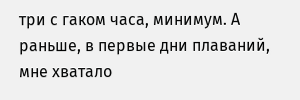три с гаком часа, минимум. А раньше, в первые дни плаваний, мне хватало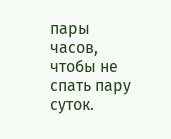пары часов, чтобы не спать пару суток.